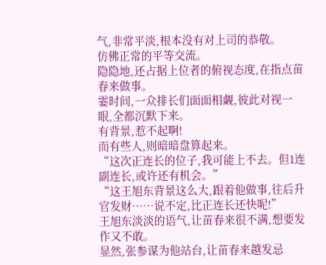气,非常平淡,根本没有对上司的恭敬。
仿佛正常的平等交流。
隐隐地,还占据上位者的俯视态度,在指点苗春来做事。
霎时间,一众排长们面面相觑,彼此对视一眼,全都沉默下来。
有背景,惹不起啊!
而有些人,则暗暗盘算起来。
“这次正连长的位子,我可能上不去。但1连副连长,或许还有机会。”
“这王旭东背景这么大,跟着他做事,往后升官发财……说不定,比正连长还快呢!”
王旭东淡淡的语气,让苗春来很不满,想要发作又不敢。
显然,张参谋为他站台,让苗春来越发忌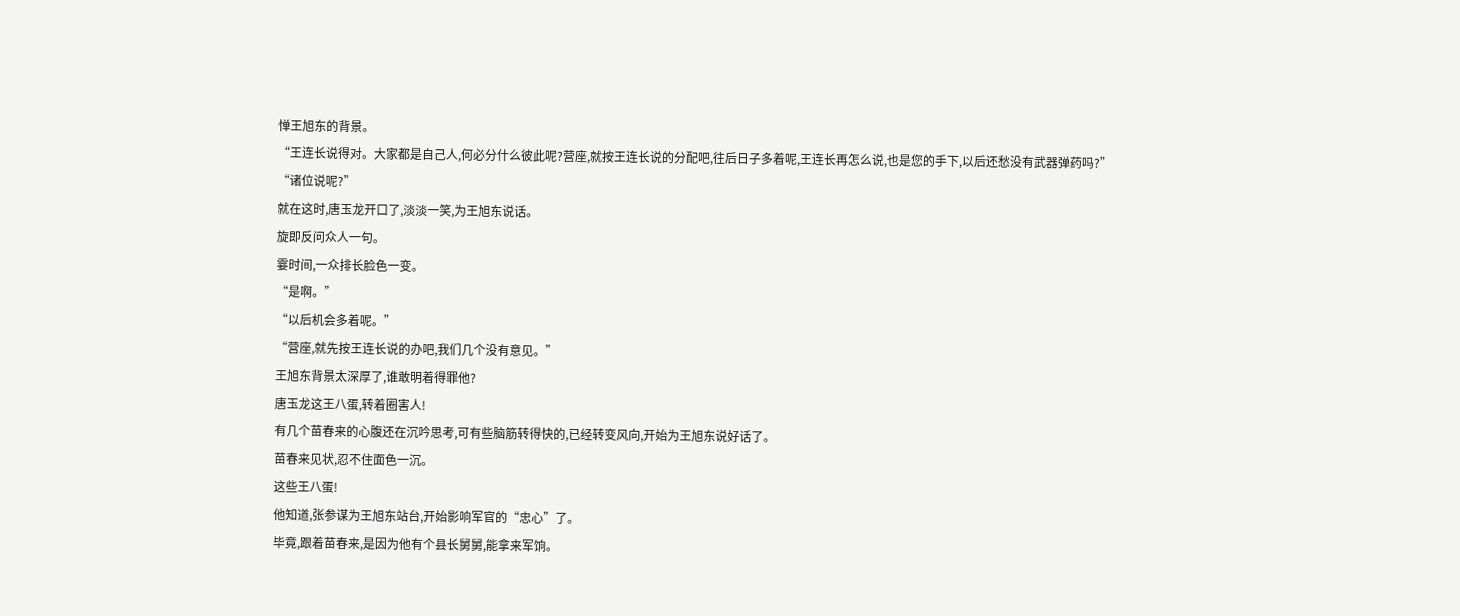惮王旭东的背景。
“王连长说得对。大家都是自己人,何必分什么彼此呢?营座,就按王连长说的分配吧,往后日子多着呢,王连长再怎么说,也是您的手下,以后还愁没有武器弹药吗?”
“诸位说呢?”
就在这时,唐玉龙开口了,淡淡一笑,为王旭东说话。
旋即反问众人一句。
霎时间,一众排长脸色一变。
“是啊。”
“以后机会多着呢。”
“营座,就先按王连长说的办吧,我们几个没有意见。”
王旭东背景太深厚了,谁敢明着得罪他?
唐玉龙这王八蛋,转着圈害人!
有几个苗春来的心腹还在沉吟思考,可有些脑筋转得快的,已经转变风向,开始为王旭东说好话了。
苗春来见状,忍不住面色一沉。
这些王八蛋!
他知道,张参谋为王旭东站台,开始影响军官的“忠心”了。
毕竟,跟着苗春来,是因为他有个县长舅舅,能拿来军饷。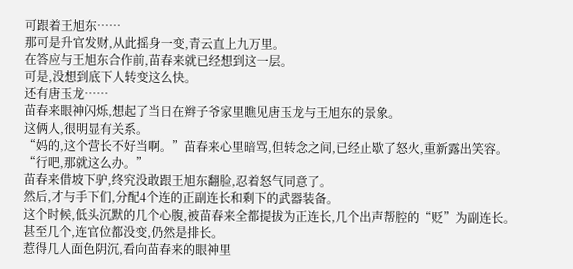可跟着王旭东……
那可是升官发财,从此摇身一变,青云直上九万里。
在答应与王旭东合作前,苗春来就已经想到这一层。
可是,没想到底下人转变这么快。
还有唐玉龙……
苗春来眼神闪烁,想起了当日在辫子爷家里瞧见唐玉龙与王旭东的景象。
这俩人,很明显有关系。
“妈的,这个营长不好当啊。”苗春来心里暗骂,但转念之间,已经止歇了怒火,重新露出笑容。
“行吧,那就这么办。”
苗春来借坡下驴,终究没敢跟王旭东翻脸,忍着怒气同意了。
然后,才与手下们,分配4个连的正副连长和剩下的武器装备。
这个时候,低头沉默的几个心腹,被苗春来全都提拔为正连长,几个出声帮腔的“贬”为副连长。
甚至几个,连官位都没变,仍然是排长。
惹得几人面色阴沉,看向苗春来的眼神里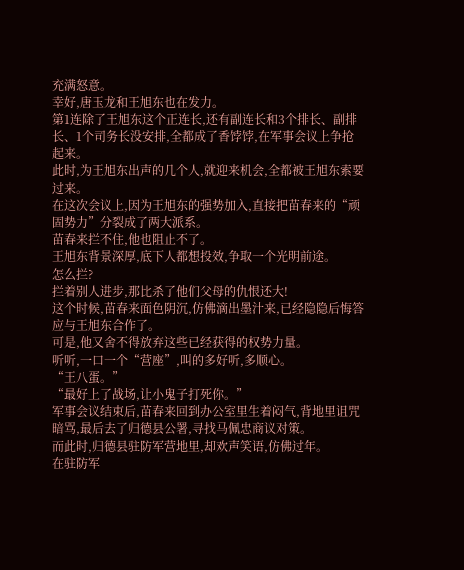充满怒意。
幸好,唐玉龙和王旭东也在发力。
第1连除了王旭东这个正连长,还有副连长和3个排长、副排长、1个司务长没安排,全都成了香饽饽,在军事会议上争抢起来。
此时,为王旭东出声的几个人,就迎来机会,全都被王旭东索要过来。
在这次会议上,因为王旭东的强势加入,直接把苗春来的“顽固势力”分裂成了两大派系。
苗春来拦不住,他也阻止不了。
王旭东背景深厚,底下人都想投效,争取一个光明前途。
怎么拦?
拦着别人进步,那比杀了他们父母的仇恨还大!
这个时候,苗春来面色阴沉,仿佛滴出墨汁来,已经隐隐后悔答应与王旭东合作了。
可是,他又舍不得放弃这些已经获得的权势力量。
听听,一口一个“营座”,叫的多好听,多顺心。
“王八蛋。”
“最好上了战场,让小鬼子打死你。”
军事会议结束后,苗春来回到办公室里生着闷气,背地里诅咒暗骂,最后去了归德县公署,寻找马佩忠商议对策。
而此时,归德县驻防军营地里,却欢声笑语,仿佛过年。
在驻防军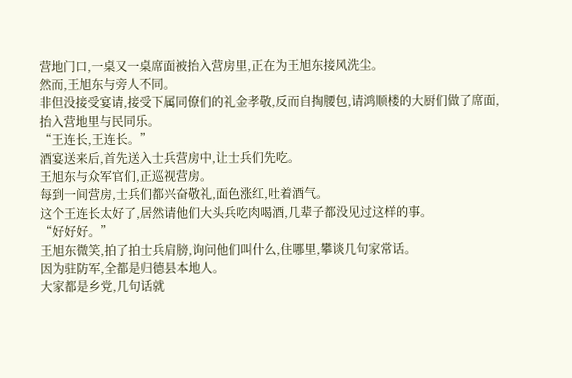营地门口,一桌又一桌席面被抬入营房里,正在为王旭东接风洗尘。
然而,王旭东与旁人不同。
非但没接受宴请,接受下属同僚们的礼金孝敬,反而自掏腰包,请鸿顺楼的大厨们做了席面,抬入营地里与民同乐。
“王连长,王连长。”
酒宴送来后,首先送入士兵营房中,让士兵们先吃。
王旭东与众军官们,正巡视营房。
每到一间营房,士兵们都兴奋敬礼,面色涨红,吐着酒气。
这个王连长太好了,居然请他们大头兵吃肉喝酒,几辈子都没见过这样的事。
“好好好。”
王旭东微笑,拍了拍士兵肩膀,询问他们叫什么,住哪里,攀谈几句家常话。
因为驻防军,全都是归德县本地人。
大家都是乡党,几句话就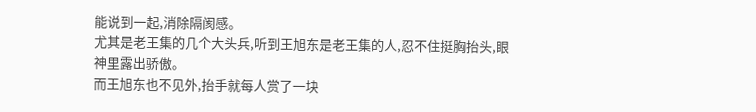能说到一起,消除隔阂感。
尤其是老王集的几个大头兵,听到王旭东是老王集的人,忍不住挺胸抬头,眼神里露出骄傲。
而王旭东也不见外,抬手就每人赏了一块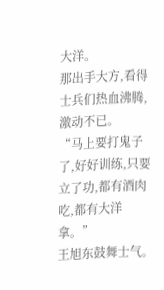大洋。
那出手大方,看得士兵们热血沸腾,激动不已。
“马上要打鬼子了,好好训练,只要立了功,都有酒肉吃,都有大洋拿。”
王旭东鼓舞士气。